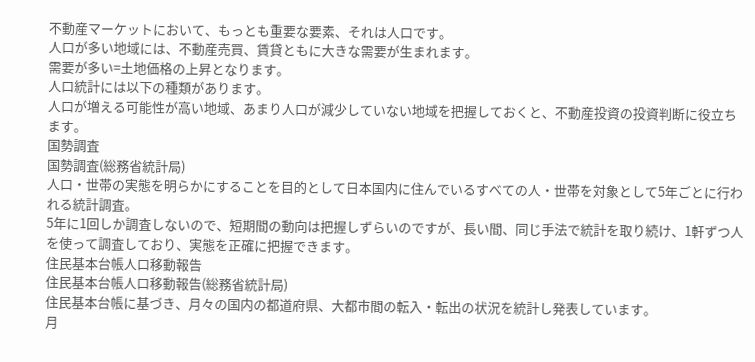不動産マーケットにおいて、もっとも重要な要素、それは人口です。
人口が多い地域には、不動産売買、賃貸ともに大きな需要が生まれます。
需要が多い=土地価格の上昇となります。
人口統計には以下の種類があります。
人口が増える可能性が高い地域、あまり人口が減少していない地域を把握しておくと、不動産投資の投資判断に役立ちます。
国勢調査
国勢調査(総務省統計局)
人口・世帯の実態を明らかにすることを目的として日本国内に住んでいるすべての人・世帯を対象として5年ごとに行われる統計調査。
5年に1回しか調査しないので、短期間の動向は把握しずらいのですが、長い間、同じ手法で統計を取り続け、1軒ずつ人を使って調査しており、実態を正確に把握できます。
住民基本台帳人口移動報告
住民基本台帳人口移動報告(総務省統計局)
住民基本台帳に基づき、月々の国内の都道府県、大都市間の転入・転出の状況を統計し発表しています。
月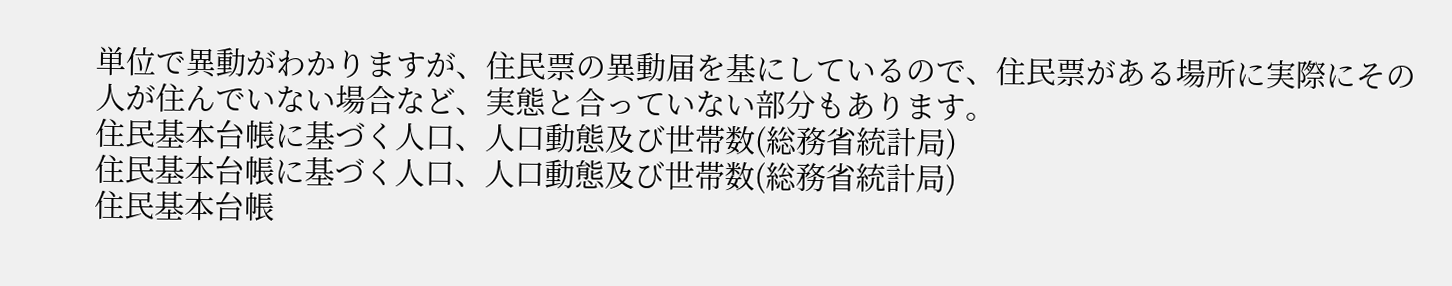単位で異動がわかりますが、住民票の異動届を基にしているので、住民票がある場所に実際にその人が住んでいない場合など、実態と合っていない部分もあります。
住民基本台帳に基づく人口、人口動態及び世帯数(総務省統計局)
住民基本台帳に基づく人口、人口動態及び世帯数(総務省統計局)
住民基本台帳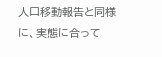人口移動報告と同様に、実態に合って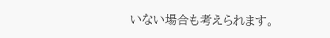いない場合も考えられます。